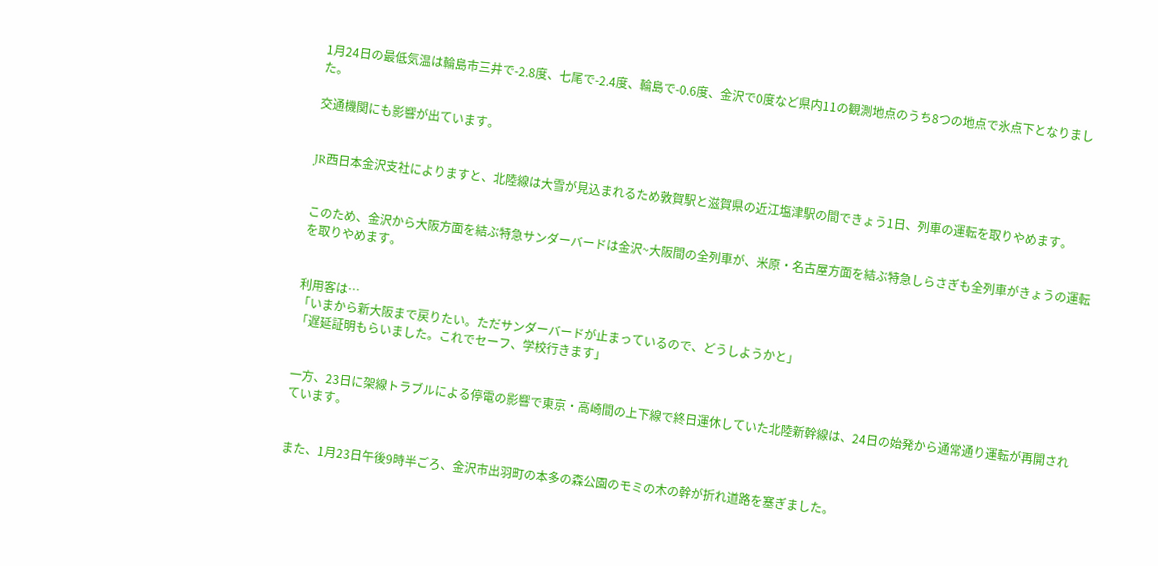1月24日の最低気温は輪島市三井で-2.8度、七尾で-2.4度、輪島で-0.6度、金沢で0度など県内11の観測地点のうち8つの地点で氷点下となりました。

交通機関にも影響が出ています。


JR西日本金沢支社によりますと、北陸線は大雪が見込まれるため敦賀駅と滋賀県の近江塩津駅の間できょう1日、列車の運転を取りやめます。


このため、金沢から大阪方面を結ぶ特急サンダーバードは金沢~大阪間の全列車が、米原・名古屋方面を結ぶ特急しらさぎも全列車がきょうの運転を取りやめます。


利用客は…
「いまから新大阪まで戻りたい。ただサンダーバードが止まっているので、どうしようかと」
「遅延証明もらいました。これでセーフ、学校行きます」


一方、23日に架線トラブルによる停電の影響で東京・高崎間の上下線で終日運休していた北陸新幹線は、24日の始発から通常通り運転が再開されています。


また、1月23日午後9時半ごろ、金沢市出羽町の本多の森公園のモミの木の幹が折れ道路を塞ぎました。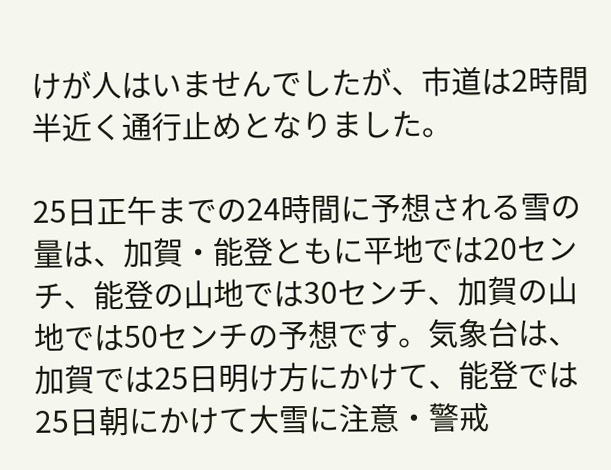けが人はいませんでしたが、市道は2時間半近く通行止めとなりました。

25日正午までの24時間に予想される雪の量は、加賀・能登ともに平地では20センチ、能登の山地では30センチ、加賀の山地では50センチの予想です。気象台は、加賀では25日明け方にかけて、能登では25日朝にかけて大雪に注意・警戒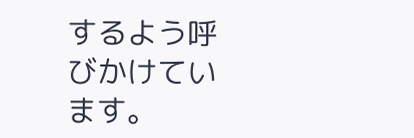するよう呼びかけています。